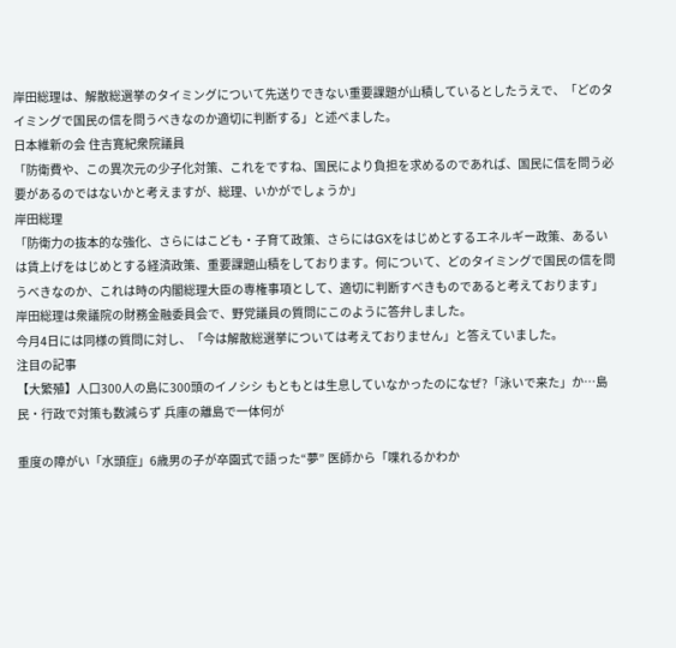岸田総理は、解散総選挙のタイミングについて先送りできない重要課題が山積しているとしたうえで、「どのタイミングで国民の信を問うべきなのか適切に判断する」と述べました。
日本維新の会 住吉寛紀衆院議員
「防衛費や、この異次元の少子化対策、これをですね、国民により負担を求めるのであれば、国民に信を問う必要があるのではないかと考えますが、総理、いかがでしょうか」
岸田総理
「防衛力の抜本的な強化、さらにはこども・子育て政策、さらにはGXをはじめとするエネルギー政策、あるいは賃上げをはじめとする経済政策、重要課題山積をしております。何について、どのタイミングで国民の信を問うべきなのか、これは時の内閣総理大臣の専権事項として、適切に判断すべきものであると考えております」
岸田総理は衆議院の財務金融委員会で、野党議員の質問にこのように答弁しました。
今月4日には同様の質問に対し、「今は解散総選挙については考えておりません」と答えていました。
注目の記事
【大繁殖】人口300人の島に300頭のイノシシ もともとは生息していなかったのになぜ?「泳いで来た」か…島民・行政で対策も数減らず 兵庫の離島で一体何が

重度の障がい「水頭症」6歳男の子が卒園式で語った“夢” 医師から「喋れるかわか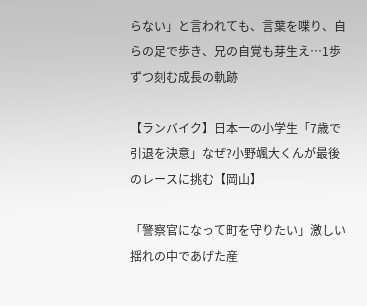らない」と言われても、言葉を喋り、自らの足で歩き、兄の自覚も芽生え…1歩ずつ刻む成長の軌跡

【ランバイク】日本一の小学生「7歳で引退を決意」なぜ?小野颯大くんが最後のレースに挑む【岡山】

「警察官になって町を守りたい」激しい揺れの中であげた産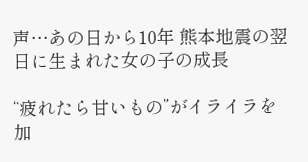声…あの日から10年 熊本地震の翌日に生まれた女の子の成長

“疲れたら甘いもの”がイライラを加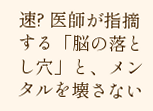速? 医師が指摘する「脳の落とし穴」と、メンタルを壊さない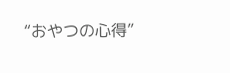“おやつの心得”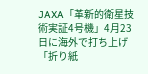JAXA「革新的衛星技術実証4号機」4月23日に海外で打ち上げ「折り紙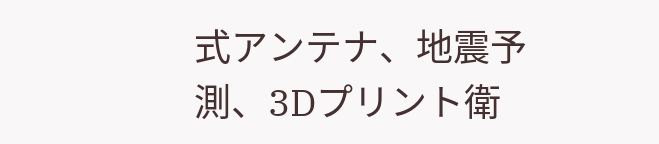式アンテナ、地震予測、3Dプリント衛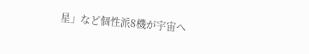星」など個性派8機が宇宙へ